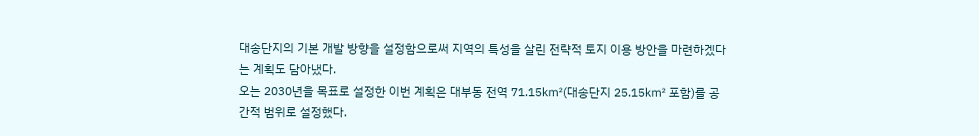대송단지의 기본 개발 방향을 설정함으로써 지역의 특성을 살린 전략적 토지 이용 방안을 마련하겠다는 계획도 담아냈다.
오는 2030년을 목표로 설정한 이번 계획은 대부동 전역 71.15㎢(대송단지 25.15㎢ 포함)를 공간적 범위로 설정했다.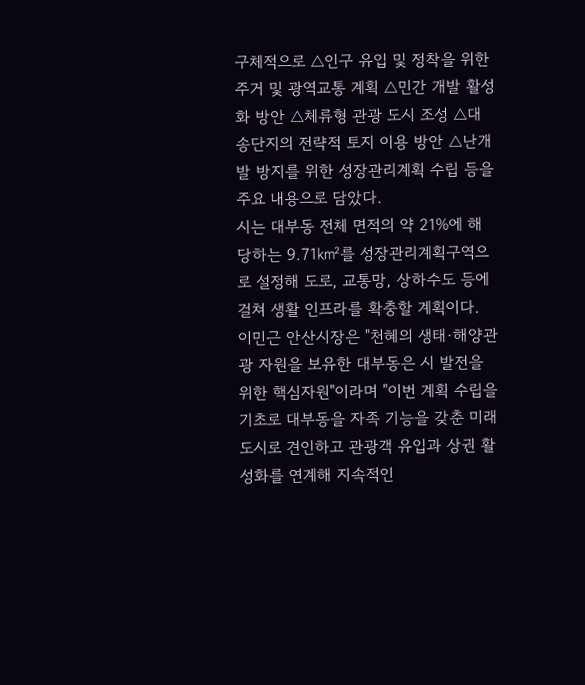구체적으로 △인구 유입 및 정착을 위한 주거 및 광역교통 계획 △민간 개발 활성화 방안 △체류형 관광 도시 조성 △대송단지의 전략적 토지 이용 방안 △난개발 방지를 위한 성장관리계획 수립 등을 주요 내용으로 담았다.
시는 대부동 전체 면적의 약 21%에 해당하는 9.71㎢를 성장관리계획구역으로 설정해 도로, 교통망, 상하수도 등에 걸쳐 생활 인프라를 확충할 계획이다.
이민근 안산시장은 "천혜의 생태·해양관광 자원을 보유한 대부동은 시 발전을 위한 핵심자원"이라며 "이번 계획 수립을 기초로 대부동을 자족 기능을 갖춘 미래 도시로 견인하고 관광객 유입과 상권 활성화를 연계해 지속적인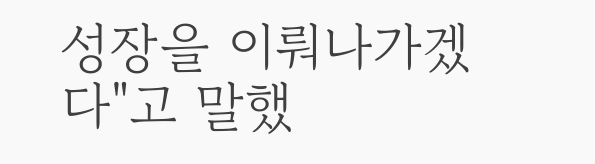성장을 이뤄나가겠다"고 말했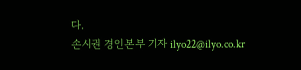다.
손시권 경인본부 기자 ilyo22@ilyo.co.kr